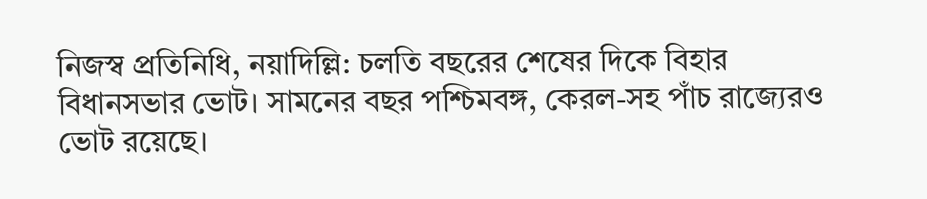নিজস্ব প্রতিনিধি, নয়াদিল্লি: চলতি বছরের শেষের দিকে বিহার বিধানসভার ভোট। সামনের বছর পশ্চিমবঙ্গ, কেরল-সহ পাঁচ রাজ্যেরও ভোট রয়েছে।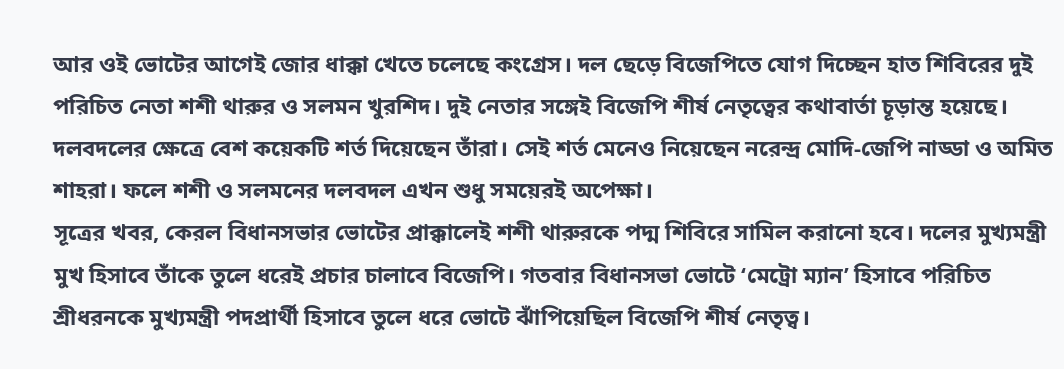আর ওই ভোটের আগেই জোর ধাক্কা খেতে চলেছে কংগ্রেস। দল ছেড়ে বিজেপিতে যোগ দিচ্ছেন হাত শিবিরের দুই পরিচিত নেতা শশী থারুর ও সলমন খুরশিদ। দুই নেতার সঙ্গেই বিজেপি শীর্ষ নেতৃত্বের কথাবার্তা চূড়ান্ত হয়েছে। দলবদলের ক্ষেত্রে বেশ কয়েকটি শর্ত দিয়েছেন তাঁরা। সেই শর্ত মেনেও নিয়েছেন নরেন্দ্র মোদি-জেপি নাড্ডা ও অমিত শাহরা। ফলে শশী ও সলমনের দলবদল এখন শুধু সময়েরই অপেক্ষা।
সূত্রের খবর, কেরল বিধানসভার ভোটের প্রাক্কালেই শশী থারুরকে পদ্ম শিবিরে সামিল করানো হবে। দলের মুখ্যমন্ত্রী মুখ হিসাবে তাঁকে তুলে ধরেই প্রচার চালাবে বিজেপি। গতবার বিধানসভা ভোটে ‘মেট্রো ম্যান’ হিসাবে পরিচিত শ্রীধরনকে মুখ্যমন্ত্রী পদপ্রার্থী হিসাবে তুলে ধরে ভোটে ঝাঁপিয়েছিল বিজেপি শীর্ষ নেতৃত্ব।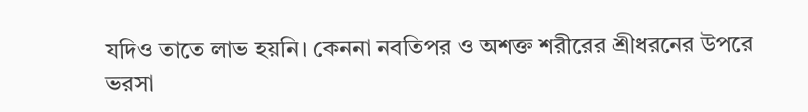যদিও তাতে লাভ হয়নি। কেননা নবতিপর ও অশক্ত শরীরের শ্রীধরনের উপরে ভরসা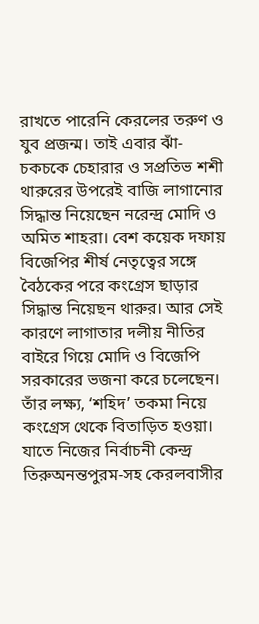রাখতে পারেনি কেরলের তরুণ ও যুব প্রজন্ম। তাই এবার ঝাঁ-চকচকে চেহারার ও সপ্রতিভ শশী থারুরের উপরেই বাজি লাগানোর সিদ্ধান্ত নিয়েছেন নরেন্দ্র মোদি ও অমিত শাহরা। বেশ কয়েক দফায় বিজেপির শীর্ষ নেতৃত্বের সঙ্গে বৈঠকের পরে কংগ্রেস ছাড়ার সিদ্ধান্ত নিয়েছন থারুর। আর সেই কারণে লাগাতার দলীয় নীতির বাইরে গিয়ে মোদি ও বিজেপি সরকারের ভজনা করে চলেছেন। তাঁর লক্ষ্য, ‘শহিদ’ তকমা নিয়ে কংগ্রেস থেকে বিতাড়িত হওয়া। যাতে নিজের নির্বাচনী কেন্দ্র তিরুঅনন্তপুরম-সহ কেরলবাসীর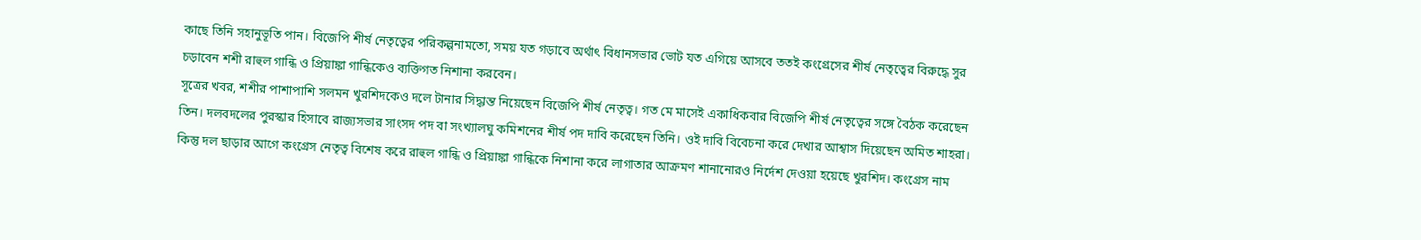কাছে তিনি সহানুভূতি পান। বিজেপি শীর্ষ নেতৃত্বের পরিকল্পনামতো, সময় যত গড়াবে অর্থাৎ বিধানসভার ভোট যত এগিয়ে আসবে ততই কংগ্রেসের শীর্ষ নেতৃত্বের বিরুদ্ধে সুর চড়াবেন শশী রাহুল গান্ধি ও প্রিয়াঙ্কা গান্ধিকেও ব্যক্তিগত নিশানা করবেন।
সূত্রের খবর, শশীর পাশাপাশি সলমন খুরশিদকেও দলে টানার সিদ্ধান্ত নিয়েছেন বিজেপি শীর্ষ নেতৃত্ব। গত মে মাসেই একাধিকবার বিজেপি শীর্ষ নেতৃত্বের সঙ্গে বৈঠক করেছেন তিন। দলবদলের পুরস্কার হিসাবে রাজ্যসভার সাংসদ পদ বা সংখ্যালঘু কমিশনের শীর্ষ পদ দাবি করেছেন তিনি। ওই দাবি বিবেচনা করে দেখার আশ্বাস দিয়েছেন অমিত শাহরা। কিন্তু দল ছাড়ার আগে কংগ্রেস নেতৃত্ব বিশেষ করে রাহুল গান্ধি ও প্রিয়াঙ্কা গান্ধিকে নিশানা করে লাগাতার আক্রমণ শানানোরও নির্দেশ দেওয়া হয়েছে খুরশিদ। কংগ্রেস নাম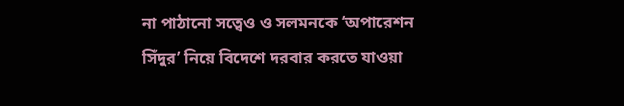না পাঠানো সত্বেও ও সলমনকে ‘অপারেশন সিঁদুর’ নিয়ে বিদেশে দরবার করতে যাওয়া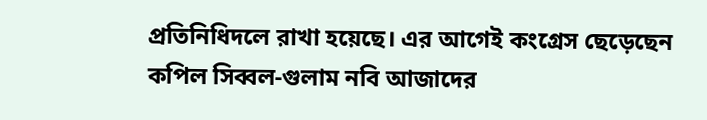প্রতিনিধিদলে রাখা হয়েছে। এর আগেই কংগ্রেস ছেড়েছেন কপিল সিব্বল-গুলাম নবি আজাদের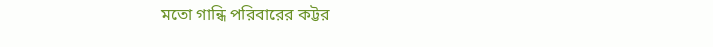মতো গান্ধি পরিবারের কট্টর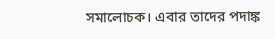সমালোচক। এবার তাদের পদাঙ্ক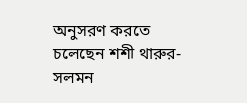অনুসরণ করতে চলেছেন শশী থারুর-সলমন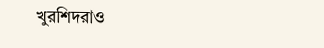খুরশিদরাও